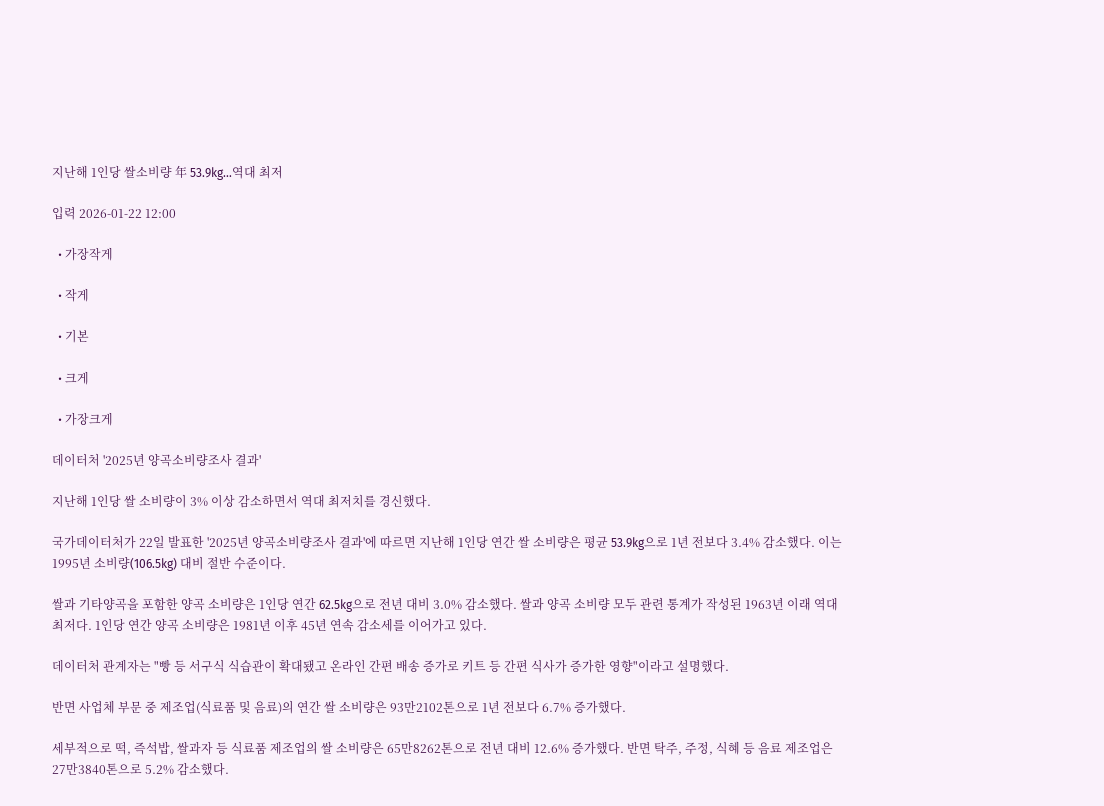지난해 1인당 쌀소비량 年 53.9kg…역대 최저

입력 2026-01-22 12:00

  • 가장작게

  • 작게

  • 기본

  • 크게

  • 가장크게

데이터처 '2025년 양곡소비량조사 결과'

지난해 1인당 쌀 소비량이 3% 이상 감소하면서 역대 최저치를 경신했다.

국가데이터처가 22일 발표한 '2025년 양곡소비량조사 결과'에 따르면 지난해 1인당 연간 쌀 소비량은 평균 53.9kg으로 1년 전보다 3.4% 감소했다. 이는 1995년 소비량(106.5kg) 대비 절반 수준이다.

쌀과 기타양곡을 포함한 양곡 소비량은 1인당 연간 62.5kg으로 전년 대비 3.0% 감소했다. 쌀과 양곡 소비량 모두 관련 통계가 작성된 1963년 이래 역대 최저다. 1인당 연간 양곡 소비량은 1981년 이후 45년 연속 감소세를 이어가고 있다.

데이터처 관계자는 "빵 등 서구식 식습관이 확대됐고 온라인 간편 배송 증가로 키트 등 간편 식사가 증가한 영향"이라고 설명했다.

반면 사업체 부문 중 제조업(식료품 및 음료)의 연간 쌀 소비량은 93만2102톤으로 1년 전보다 6.7% 증가했다.

세부적으로 떡, 즉석밥, 쌀과자 등 식료품 제조업의 쌀 소비량은 65만8262톤으로 전년 대비 12.6% 증가했다. 반면 탁주, 주정, 식혜 등 음료 제조업은 27만3840톤으로 5.2% 감소했다.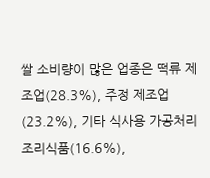쌀 소비량이 많은 업종은 떡류 제조업(28.3%), 주정 제조업(23.2%), 기타 식사용 가공처리 조리식품(16.6%),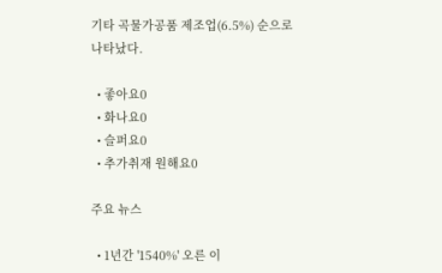기타 곡물가공품 제조업(6.5%) 순으로 나타났다.

  • 좋아요0
  • 화나요0
  • 슬퍼요0
  • 추가취재 원해요0

주요 뉴스

  • 1년간 '1540%' 오른 이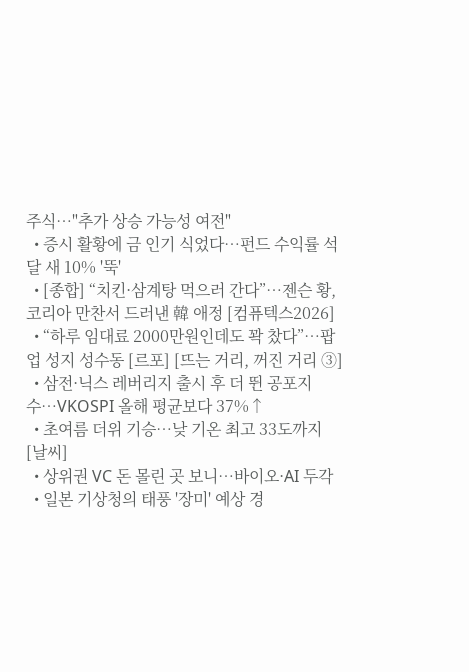주식…"추가 상승 가능성 여전"
  • 증시 활황에 금 인기 식었다…펀드 수익률 석달 새 10% '뚝'
  • [종합] “치킨·삼계탕 먹으러 간다”…젠슨 황, 코리아 만찬서 드러낸 韓 애정 [컴퓨텍스2026]
  • “하루 임대료 2000만원인데도 꽉 찼다”⋯팝업 성지 성수동 [르포] [뜨는 거리, 꺼진 거리 ③]
  • 삼전·닉스 레버리지 출시 후 더 뛴 공포지수…VKOSPI 올해 평균보다 37%↑
  • 초여름 더위 기승⋯낮 기온 최고 33도까지 [날씨]
  • 상위권 VC 돈 몰린 곳 보니…바이오·AI 두각
  • 일본 기상청의 태풍 '장미' 예상 경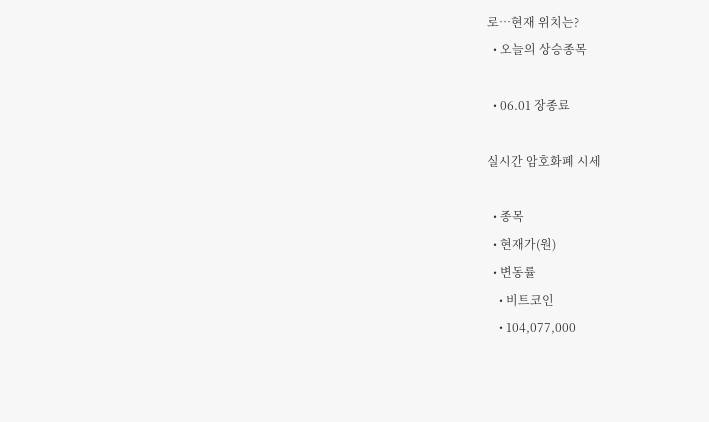로…현재 위치는?
  • 오늘의 상승종목

  • 06.01 장종료

실시간 암호화폐 시세

  • 종목
  • 현재가(원)
  • 변동률
    • 비트코인
    • 104,077,000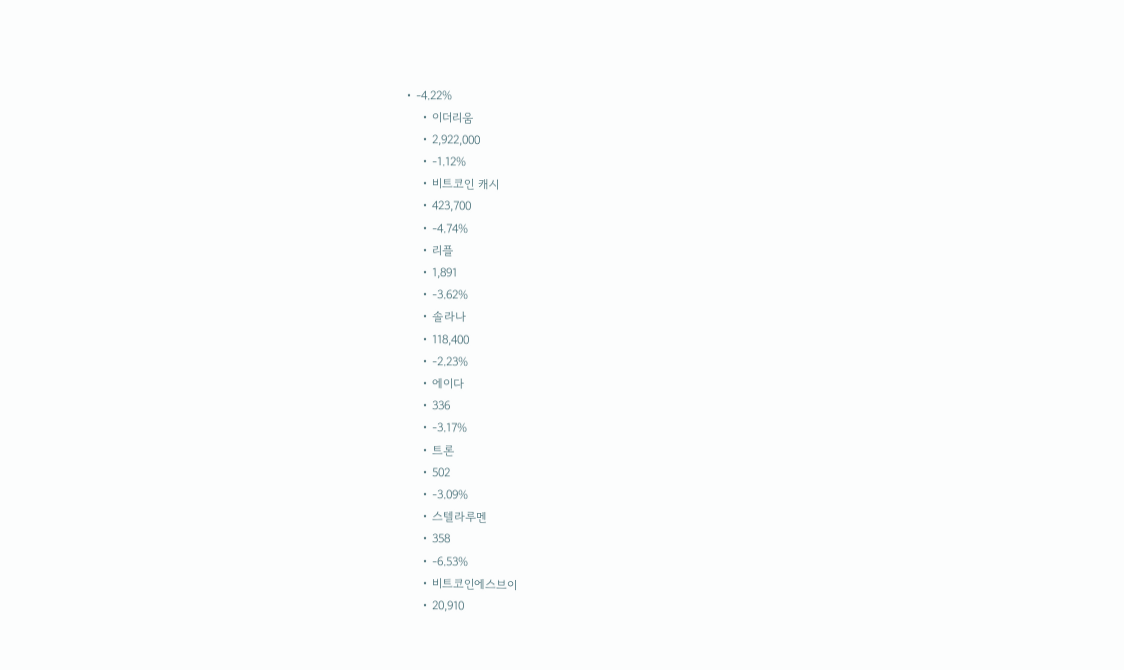• -4.22%
    • 이더리움
    • 2,922,000
    • -1.12%
    • 비트코인 캐시
    • 423,700
    • -4.74%
    • 리플
    • 1,891
    • -3.62%
    • 솔라나
    • 118,400
    • -2.23%
    • 에이다
    • 336
    • -3.17%
    • 트론
    • 502
    • -3.09%
    • 스텔라루멘
    • 358
    • -6.53%
    • 비트코인에스브이
    • 20,910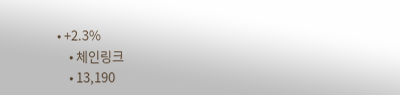• +2.3%
    • 체인링크
    • 13,190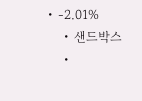• -2.01%
    • 샌드박스
    •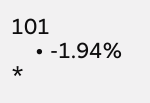101
    • -1.94%
*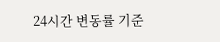24시간 변동률 기준